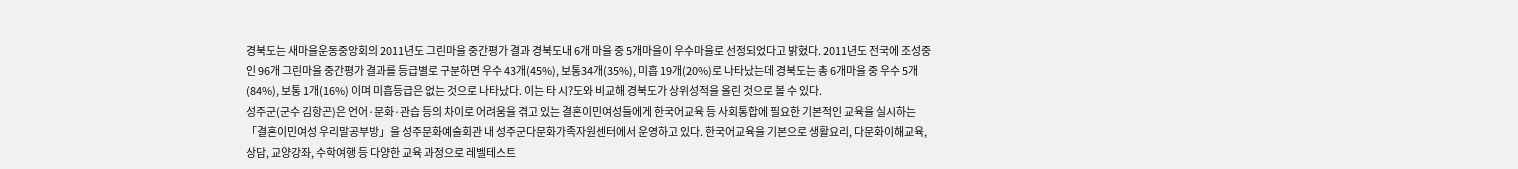경북도는 새마을운동중앙회의 2011년도 그린마을 중간평가 결과 경북도내 6개 마을 중 5개마을이 우수마을로 선정되었다고 밝혔다. 2011년도 전국에 조성중인 96개 그린마을 중간평가 결과를 등급별로 구분하면 우수 43개(45%), 보통34개(35%), 미흡 19개(20%)로 나타났는데 경북도는 총 6개마을 중 우수 5개(84%), 보통 1개(16%) 이며 미흡등급은 없는 것으로 나타났다. 이는 타 시?도와 비교해 경북도가 상위성적을 올린 것으로 볼 수 있다.
성주군(군수 김항곤)은 언어·문화·관습 등의 차이로 어려움을 겪고 있는 결혼이민여성들에게 한국어교육 등 사회통합에 필요한 기본적인 교육을 실시하는「결혼이민여성 우리말공부방」을 성주문화예술회관 내 성주군다문화가족자원센터에서 운영하고 있다. 한국어교육을 기본으로 생활요리, 다문화이해교육, 상담, 교양강좌, 수학여행 등 다양한 교육 과정으로 레벨테스트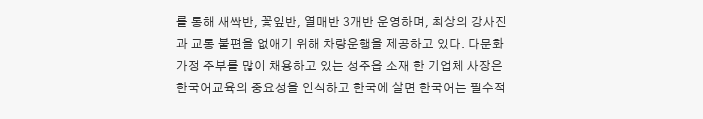를 통해 새싹반, 꽃잎반, 열매반 3개반 운영하며, 최상의 강사진과 교통 불편을 없애기 위해 차량운행을 제공하고 있다. 다문화가정 주부를 많이 채용하고 있는 성주읍 소재 한 기업체 사장은 한국어교육의 중요성을 인식하고 한국에 살면 한국어는 필수적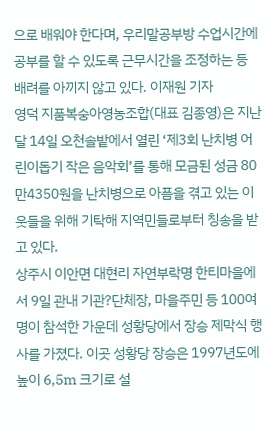으로 배워야 한다며, 우리말공부방 수업시간에 공부를 할 수 있도록 근무시간을 조정하는 등 배려를 아끼지 않고 있다. 이재원 기자
영덕 지품복숭아영농조합(대표 김종영)은 지난달 14일 오천솔밭에서 열린 ‘제3회 난치병 어린이돕기 작은 음악회’를 통해 모금된 성금 80만4350원을 난치병으로 아픔을 겪고 있는 이웃들을 위해 기탁해 지역민들로부터 칭송을 받고 있다.
상주시 이안면 대현리 자연부락명 한티마을에서 9일 관내 기관?단체장, 마을주민 등 100여명이 참석한 가운데 성황당에서 장승 제막식 행사를 가졌다. 이곳 성황당 장승은 1997년도에 높이 6,5m 크기로 설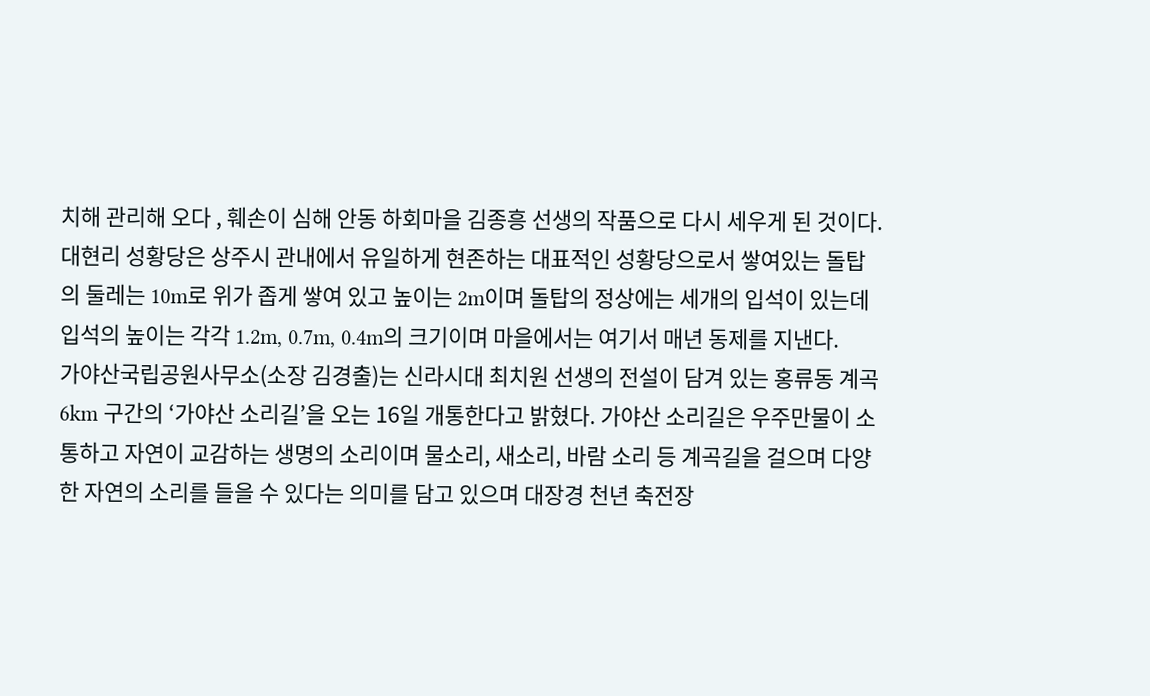치해 관리해 오다 , 훼손이 심해 안동 하회마을 김종흥 선생의 작품으로 다시 세우게 된 것이다. 대현리 성황당은 상주시 관내에서 유일하게 현존하는 대표적인 성황당으로서 쌓여있는 돌탑의 둘레는 10m로 위가 좁게 쌓여 있고 높이는 2m이며 돌탑의 정상에는 세개의 입석이 있는데 입석의 높이는 각각 1.2m, 0.7m, 0.4m의 크기이며 마을에서는 여기서 매년 동제를 지낸다.
가야산국립공원사무소(소장 김경출)는 신라시대 최치원 선생의 전설이 담겨 있는 홍류동 계곡 6km 구간의 ‘가야산 소리길’을 오는 16일 개통한다고 밝혔다. 가야산 소리길은 우주만물이 소통하고 자연이 교감하는 생명의 소리이며 물소리, 새소리, 바람 소리 등 계곡길을 걸으며 다양한 자연의 소리를 들을 수 있다는 의미를 담고 있으며 대장경 천년 축전장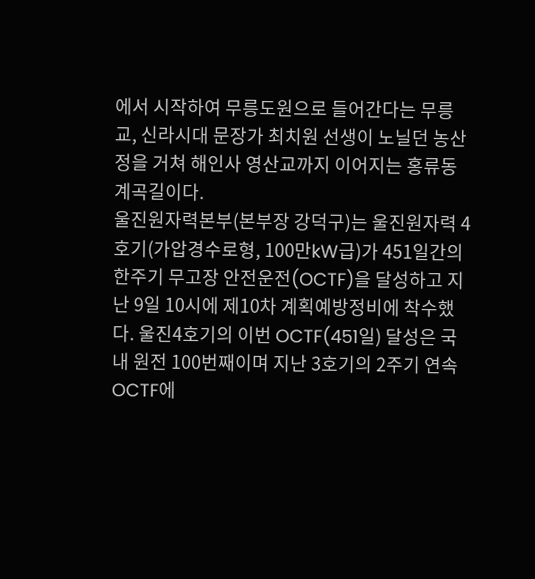에서 시작하여 무릉도원으로 들어간다는 무릉교, 신라시대 문장가 최치원 선생이 노닐던 농산정을 거쳐 해인사 영산교까지 이어지는 홍류동 계곡길이다.
울진원자력본부(본부장 강덕구)는 울진원자력 4호기(가압경수로형, 100만kW급)가 451일간의 한주기 무고장 안전운전(OCTF)을 달성하고 지난 9일 10시에 제10차 계획예방정비에 착수했다. 울진4호기의 이번 OCTF(451일) 달성은 국내 원전 100번째이며 지난 3호기의 2주기 연속 OCTF에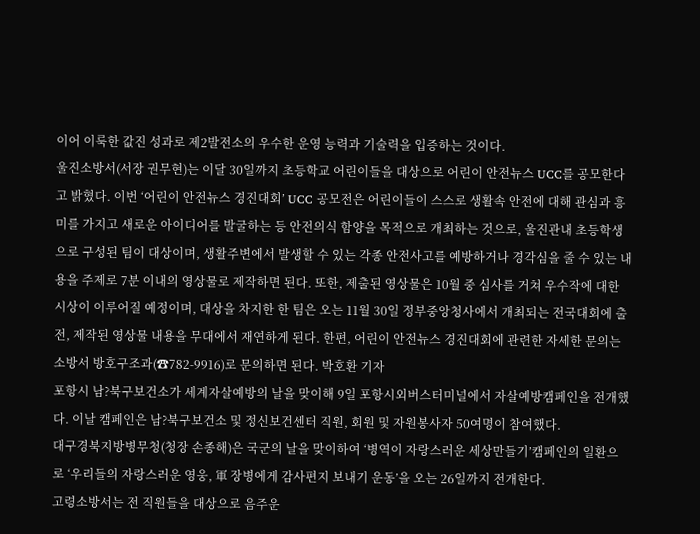이어 이룩한 값진 성과로 제2발전소의 우수한 운영 능력과 기술력을 입증하는 것이다.
울진소방서(서장 권무현)는 이달 30일까지 초등학교 어린이들을 대상으로 어린이 안전뉴스 UCC를 공모한다고 밝혔다. 이번 ‘어린이 안전뉴스 경진대회’ UCC 공모전은 어린이들이 스스로 생활속 안전에 대해 관심과 흥미를 가지고 새로운 아이디어를 발굴하는 등 안전의식 함양을 목적으로 개최하는 것으로, 울진관내 초등학생으로 구성된 팀이 대상이며, 생활주변에서 발생할 수 있는 각종 안전사고를 예방하거나 경각심을 줄 수 있는 내용을 주제로 7분 이내의 영상물로 제작하면 된다. 또한, 제출된 영상물은 10월 중 심사를 거쳐 우수작에 대한 시상이 이루어질 예정이며, 대상을 차지한 한 팀은 오는 11월 30일 정부중앙청사에서 개최되는 전국대회에 출전, 제작된 영상물 내용을 무대에서 재연하게 된다. 한편, 어린이 안전뉴스 경진대회에 관련한 자세한 문의는 소방서 방호구조과(☎782-9916)로 문의하면 된다. 박호환 기자
포항시 남?북구보건소가 세계자살예방의 날을 맞이해 9일 포항시외버스터미널에서 자살예방캠페인을 전개했다. 이날 캠페인은 남?북구보건소 및 정신보건센터 직원, 회원 및 자원봉사자 50여명이 참여했다.
대구경북지방병무청(청장 손종해)은 국군의 날을 맞이하여 ‘병역이 자랑스러운 세상만들기’캠페인의 일환으로 ‘우리들의 자랑스러운 영웅, 軍 장병에게 감사편지 보내기 운동’을 오는 26일까지 전개한다.
고령소방서는 전 직원들을 대상으로 음주운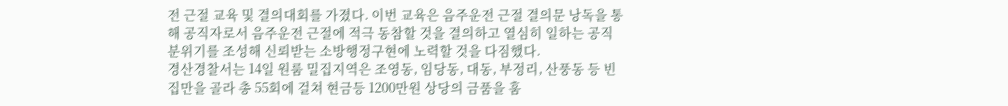전 근절 교육 및 결의대회를 가졌다. 이번 교육은 음주운전 근절 결의문 낭독을 통해 공직자로서 음주운전 근절에 적극 동참할 것을 결의하고 열심히 일하는 공직분위기를 조성해 신뢰받는 소방행정구현에 노력할 것을 다짐했다.
경산경찰서는 14일 원룸 밀집지역은 조영동, 임당동, 대동, 부정리, 산풍동 등 빈집만을 골라 총 55회에 걸쳐 현금등 1200만원 상당의 금품을 훔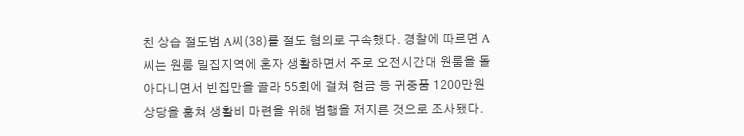친 상습 절도범 A씨(38)를 절도 혐의로 구속했다. 경찰에 따르면 A씨는 원룸 밀집지역에 혼자 생활하면서 주로 오전시간대 원룸을 돌아다니면서 빈집만을 골라 55회에 걸쳐 현금 등 귀중품 1200만원 상당을 훔쳐 생활비 마련을 위해 범행을 저지른 것으로 조사됐다.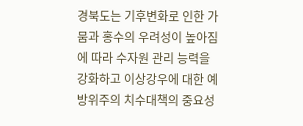경북도는 기후변화로 인한 가뭄과 홍수의 우려성이 높아짐에 따라 수자원 관리 능력을 강화하고 이상강우에 대한 예방위주의 치수대책의 중요성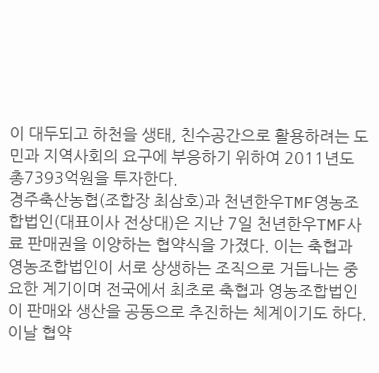이 대두되고 하천을 생태, 친수공간으로 활용하려는 도민과 지역사회의 요구에 부응하기 위하여 2011년도 총7393억원을 투자한다.
경주축산농협(조합장 최삼호)과 천년한우TMF영농조합법인(대표이사 전상대)은 지난 7일 천년한우TMF사료 판매권을 이양하는 협약식을 가졌다. 이는 축협과 영농조합법인이 서로 상생하는 조직으로 거듭나는 중요한 계기이며 전국에서 최초로 축협과 영농조합법인이 판매와 생산을 공동으로 추진하는 체계이기도 하다. 이날 협약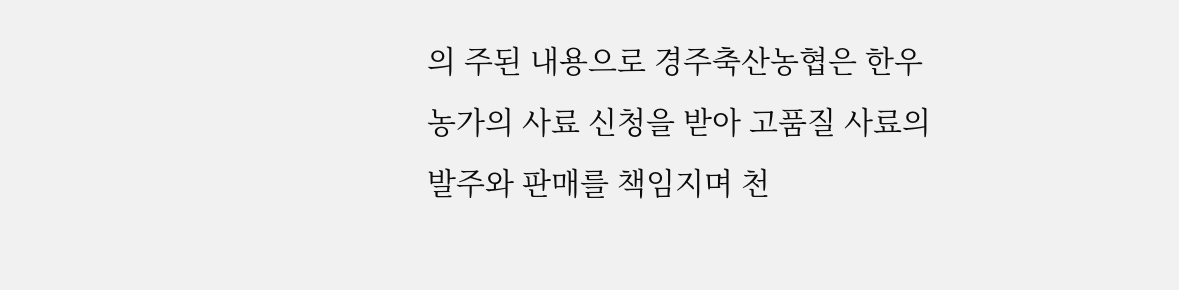의 주된 내용으로 경주축산농협은 한우농가의 사료 신청을 받아 고품질 사료의 발주와 판매를 책임지며 천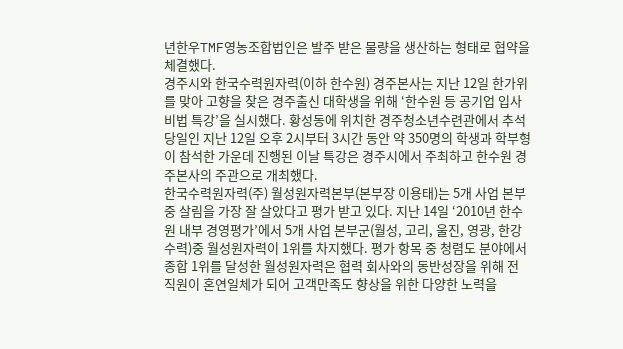년한우TMF영농조합법인은 발주 받은 물량을 생산하는 형태로 협약을 체결했다.
경주시와 한국수력원자력(이하 한수원) 경주본사는 지난 12일 한가위를 맞아 고향을 찾은 경주출신 대학생을 위해 ‘한수원 등 공기업 입사비법 특강’을 실시했다. 황성동에 위치한 경주청소년수련관에서 추석 당일인 지난 12일 오후 2시부터 3시간 동안 약 350명의 학생과 학부형이 참석한 가운데 진행된 이날 특강은 경주시에서 주최하고 한수원 경주본사의 주관으로 개최했다.
한국수력원자력(주) 월성원자력본부(본부장 이용태)는 5개 사업 본부중 살림을 가장 잘 살았다고 평가 받고 있다. 지난 14일 ‘2010년 한수원 내부 경영평가’에서 5개 사업 본부군(월성, 고리, 울진, 영광, 한강수력)중 월성원자력이 1위를 차지했다. 평가 항목 중 청렴도 분야에서 종합 1위를 달성한 월성원자력은 협력 회사와의 동반성장을 위해 전 직원이 혼연일체가 되어 고객만족도 향상을 위한 다양한 노력을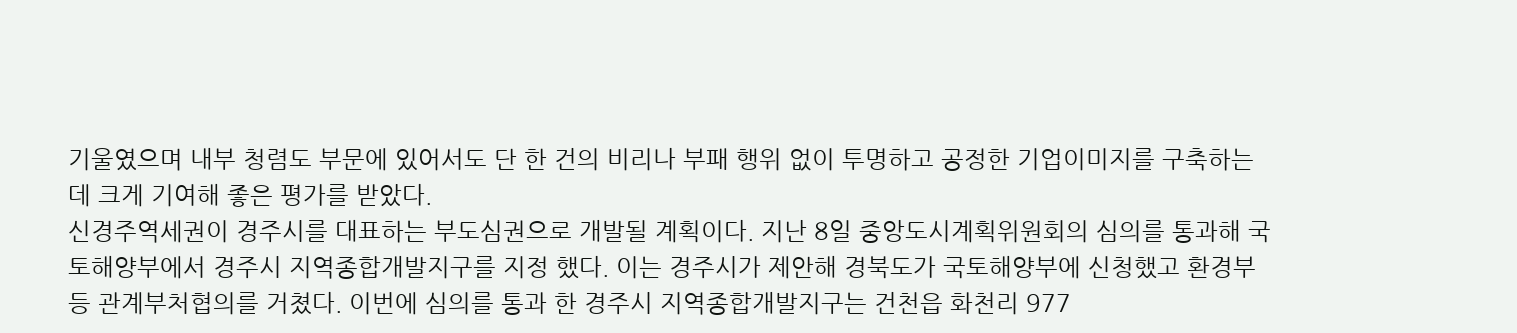기울였으며 내부 청렴도 부문에 있어서도 단 한 건의 비리나 부패 행위 없이 투명하고 공정한 기업이미지를 구축하는 데 크게 기여해 좋은 평가를 받았다.
신경주역세권이 경주시를 대표하는 부도심권으로 개발될 계획이다. 지난 8일 중앙도시계획위원회의 심의를 통과해 국토해양부에서 경주시 지역종합개발지구를 지정 했다. 이는 경주시가 제안해 경북도가 국토해양부에 신청했고 환경부 등 관계부처협의를 거쳤다. 이번에 심의를 통과 한 경주시 지역종합개발지구는 건천읍 화천리 977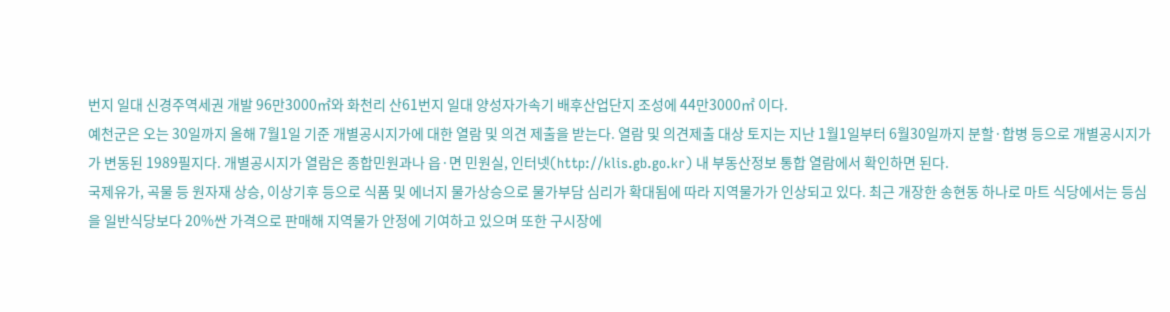번지 일대 신경주역세권 개발 96만3000㎡와 화천리 산61번지 일대 양성자가속기 배후산업단지 조성에 44만3000㎡ 이다.
예천군은 오는 30일까지 올해 7월1일 기준 개별공시지가에 대한 열람 및 의견 제출을 받는다. 열람 및 의견제출 대상 토지는 지난 1월1일부터 6월30일까지 분할·합병 등으로 개별공시지가가 변동된 1989필지다. 개별공시지가 열람은 종합민원과나 읍·면 민원실, 인터넷(http://klis.gb.go.kr) 내 부동산정보 통합 열람에서 확인하면 된다.
국제유가, 곡물 등 원자재 상승, 이상기후 등으로 식품 및 에너지 물가상승으로 물가부담 심리가 확대됨에 따라 지역물가가 인상되고 있다. 최근 개장한 송현동 하나로 마트 식당에서는 등심을 일반식당보다 20%싼 가격으로 판매해 지역물가 안정에 기여하고 있으며 또한 구시장에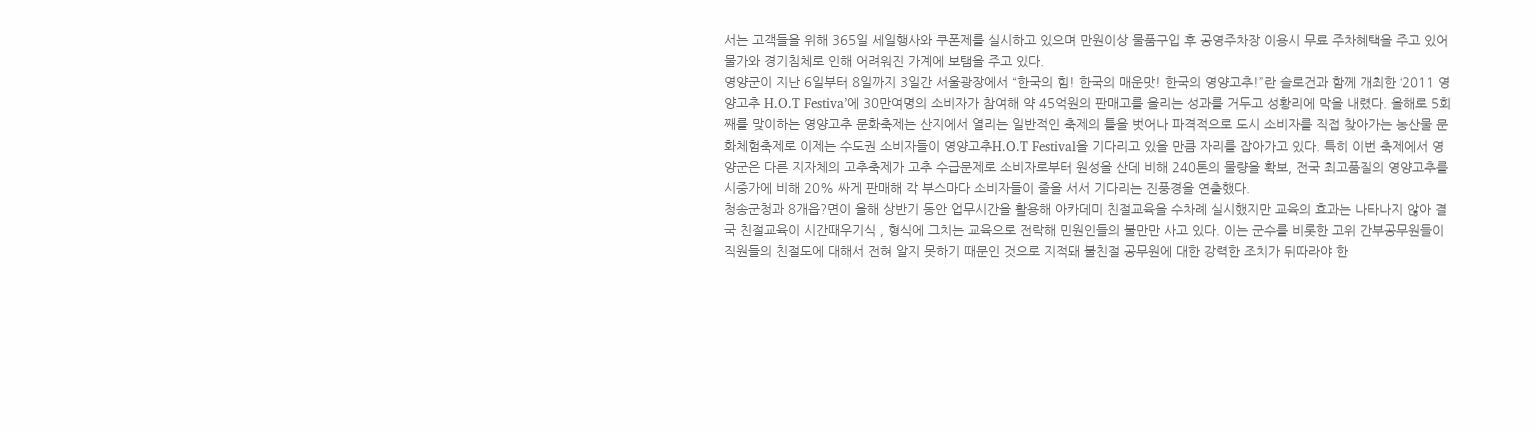서는 고객들을 위해 365일 세일행사와 쿠폰제를 실시하고 있으며 만원이상 물품구입 후 공영주차장 이용시 무료 주차혜택을 주고 있어 물가와 경기침체로 인해 어려워진 가계에 보탬을 주고 있다.
영양군이 지난 6일부터 8일까지 3일간 서울광장에서 “한국의 힘! 한국의 매운맛! 한국의 영양고추!”란 슬로건과 함께 개최한 ‘2011 영양고추 H.O.T Festiva’에 30만여명의 소비자가 참여해 약 45억원의 판매고를 올리는 성과를 거두고 성황리에 막을 내렸다. 올해로 5회째를 맞이하는 영양고추 문화축제는 산지에서 열리는 일반적인 축제의 틀을 벗어나 파격적으로 도시 소비자를 직접 찾아가는 농산물 문화체험축제로 이제는 수도권 소비자들이 영양고추H.O.T Festival을 기다리고 있을 만큼 자리를 잡아가고 있다. 특히 이번 축제에서 영양군은 다른 지자체의 고추축제가 고추 수급문제로 소비자로부터 원성을 산데 비해 240톤의 물량을 확보, 전국 최고품질의 영양고추를 시중가에 비해 20% 싸게 판매해 각 부스마다 소비자들이 줄을 서서 기다리는 진풍경을 연출했다.
청송군청과 8개읍?면이 올해 상반기 동안 업무시간을 활용해 아카데미 친절교육을 수차례 실시했지만 교육의 효과는 나타나지 않아 결국 친절교육이 시간때우기식 , 형식에 그치는 교육으로 전락해 민원인들의 불만만 사고 있다. 이는 군수를 비롯한 고위 간부공무원들이 직원들의 친절도에 대해서 전혀 알지 못하기 때문인 것으로 지적돼 불친절 공무원에 대한 강력한 조치가 뒤따라야 한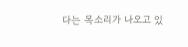다는 목소리가 나오고 있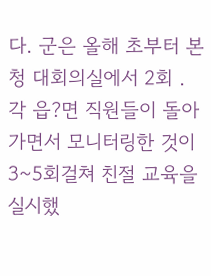다. 군은 올해 초부터 본청 대회의실에서 2회 . 각 읍?면 직원들이 돌아가면서 모니터링한 것이 3~5회걸쳐 친절 교육을 실시했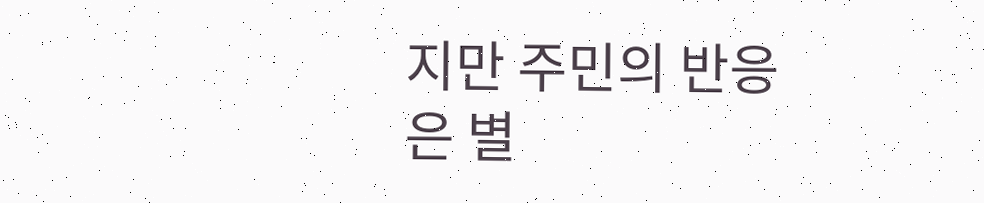지만 주민의 반응은 별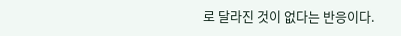로 달라진 것이 없다는 반응이다.